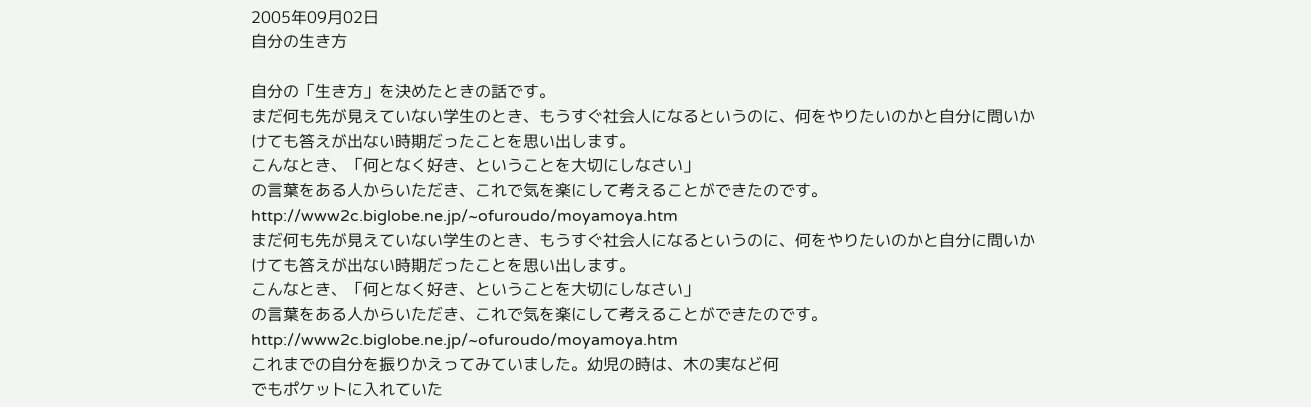2005年09月02日
自分の生き方

自分の「生き方」を決めたときの話です。
まだ何も先が見えていない学生のとき、もうすぐ社会人になるというのに、何をやりたいのかと自分に問いかけても答えが出ない時期だったことを思い出します。
こんなとき、「何となく好き、ということを大切にしなさい」
の言葉をある人からいただき、これで気を楽にして考えることができたのです。
http://www2c.biglobe.ne.jp/~ofuroudo/moyamoya.htm
まだ何も先が見えていない学生のとき、もうすぐ社会人になるというのに、何をやりたいのかと自分に問いかけても答えが出ない時期だったことを思い出します。
こんなとき、「何となく好き、ということを大切にしなさい」
の言葉をある人からいただき、これで気を楽にして考えることができたのです。http://www2c.biglobe.ne.jp/~ofuroudo/moyamoya.htm
これまでの自分を振りかえってみていました。幼児の時は、木の実など何
でもポケットに入れていた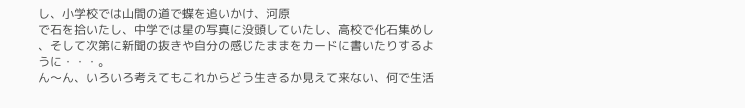し、小学校では山間の道で蝶を追いかけ、河原
で石を拾いたし、中学では星の写真に没頭していたし、高校で化石集めし
、そして次第に新聞の抜きや自分の感じたままをカードに書いたりするよ
うに・・・。
ん〜ん、いろいろ考えてもこれからどう生きるか見えて来ない、何で生活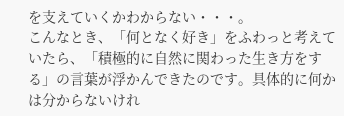を支えていくかわからない・・・。
こんなとき、「何となく好き」をふわっと考えていたら、「積極的に自然に関わった生き方をする」の言葉が浮かんできたのです。具体的に何かは分からないけれ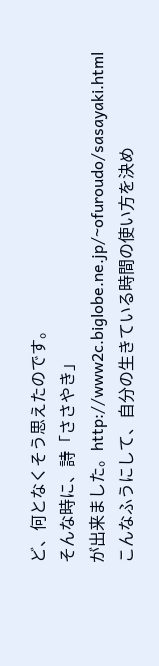ど、何となくそう思えたのです。
そんな時に、詩「ささやき」
が出来ました。http://www2c.biglobe.ne.jp/~ofuroudo/sasayaki.html
こんなふうにして、自分の生きている時間の使い方を決め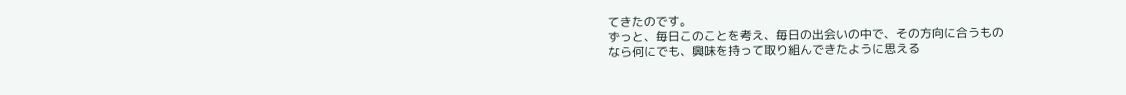てきたのです。
ずっと、毎日このことを考え、毎日の出会いの中で、その方向に合うもの
なら何にでも、興味を持って取り組んできたように思える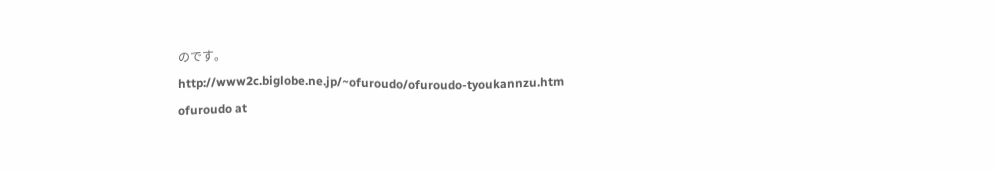のです。
http://www2c.biglobe.ne.jp/~ofuroudo/ofuroudo-tyoukannzu.htm
ofuroudo at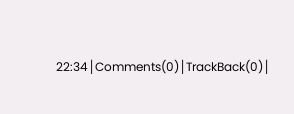22:34│Comments(0)│TrackBack(0)│